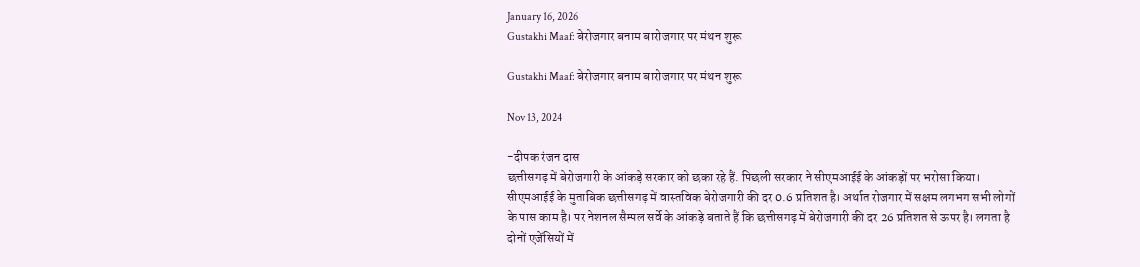January 16, 2026
Gustakhi Maaf: बेरोजगार बनाम बारोजगार पर मंथन शुरू

Gustakhi Maaf: बेरोजगार बनाम बारोजगार पर मंथन शुरू

Nov 13, 2024

-दीपक रंजन दास
छत्तीसगढ़ में बेरोजगारी के आंकड़े सरकार को छका रहे हैं. पिछली सरकार ने सीएमआईई के आंकड़ों पर भरोसा किया। सीएमआईई के मुताबिक छत्तीसगढ़ में वास्तविक बेरोजगारी की दर 0.6 प्रतिशत है। अर्थात रोजगार में सक्षम लगभग सभी लोगों के पास काम है। पर नेशनल सैम्पल सर्वे के आंकड़े बताते हैं कि छत्तीसगढ़ में बेरोजगारी की दर 26 प्रतिशत से ऊपर है। लगता है दोनों एजेंसियों में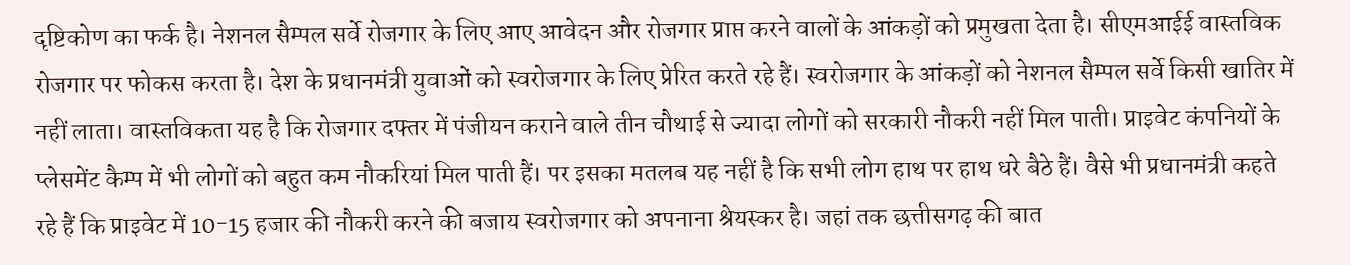दृष्टिकोण का फर्क है। नेशनल सैम्पल सर्वे रोजगार के लिए आए आवेदन और रोजगार प्राप्त करने वालों के आंकड़ों को प्रमुखता देता है। सीएमआईई वास्तविक रोजगार पर फोकस करता है। देश के प्रधानमंत्री युवाओं को स्वरोजगार के लिए प्रेरित करते रहे हैं। स्वरोजगार के आंकड़ों को नेशनल सैम्पल सर्वे किसी खातिर में नहीं लाता। वास्तविकता यह है कि रोजगार दफ्तर में पंजीयन कराने वाले तीन चौथाई से ज्यादा लोगों को सरकारी नौकरी नहीं मिल पाती। प्राइवेट कंपनियों के प्लेसमेंट कैम्प में भी लोगों को बहुत कम नौकरियां मिल पाती हैं। पर इसका मतलब यह नहीं है कि सभी लोग हाथ पर हाथ धरे बैठे हैं। वैसे भी प्रधानमंत्री कहते रहे हैं कि प्राइवेट में 10-15 हजार की नौकरी करने की बजाय स्वरोजगार को अपनाना श्रेयस्कर है। जहां तक छत्तीसगढ़ की बात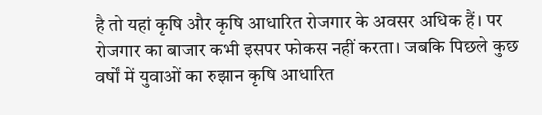है तो यहां कृषि और कृषि आधारित रोजगार के अवसर अधिक हैं। पर रोजगार का बाजार कभी इसपर फोकस नहीं करता। जबकि पिछले कुछ वर्षों में युवाओं का रुझान कृषि आधारित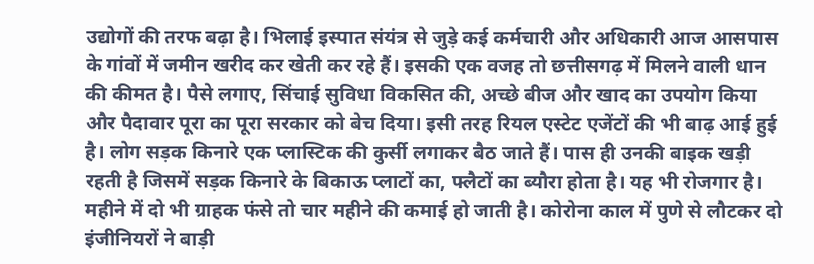उद्योगों की तरफ बढ़ा है। भिलाई इस्पात संयंत्र से जुड़े कई कर्मचारी और अधिकारी आज आसपास के गांवों में जमीन खरीद कर खेती कर रहे हैं। इसकी एक वजह तो छत्तीसगढ़ में मिलने वाली धान की कीमत है। पैसे लगाए, सिंचाई सुविधा विकसित की, अच्छे बीज और खाद का उपयोग किया और पैदावार पूरा का पूरा सरकार को बेच दिया। इसी तरह रियल एस्टेट एजेंटों की भी बाढ़ आई हुई है। लोग सड़क किनारे एक प्लास्टिक की कुर्सी लगाकर बैठ जाते हैं। पास ही उनकी बाइक खड़ी रहती है जिसमें सड़क किनारे के बिकाऊ प्लाटों का, फ्लैटों का ब्यौरा होता है। यह भी रोजगार है। महीने में दो भी ग्राहक फंसे तो चार महीने की कमाई हो जाती है। कोरोना काल में पुणे से लौटकर दो इंजीनियरों ने बाड़ी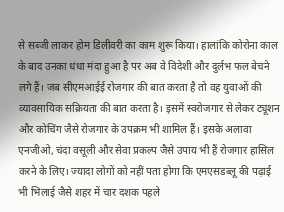से सब्जी लाकर होम डिलीवरी का काम शुरू किया। हालांकि कोरोना काल के बाद उनका धंधा मंदा हुआ है पर अब वे विदेशी और दुर्लभ फल बेचने लगे हैं। जब सीएमआईई रोजगार की बात करता है तो वह युवाओं की व्यावसायिक सक्रियता की बात करता है। इसमें स्वरोजगार से लेकर ट्यूशन और कोचिंग जैसे रोजगार के उपक्रम भी शामिल हैं। इसके अलावा एनजीओ, चंदा वसूली और सेवा प्रकल्प जैसे उपाय भी हैं रोजगार हासिल करने के लिए। ज्यादा लोगों को नहीं पता होगा कि एमएसडब्लू की पढ़ाई भी भिलाई जैसे शहर में चार दशक पहले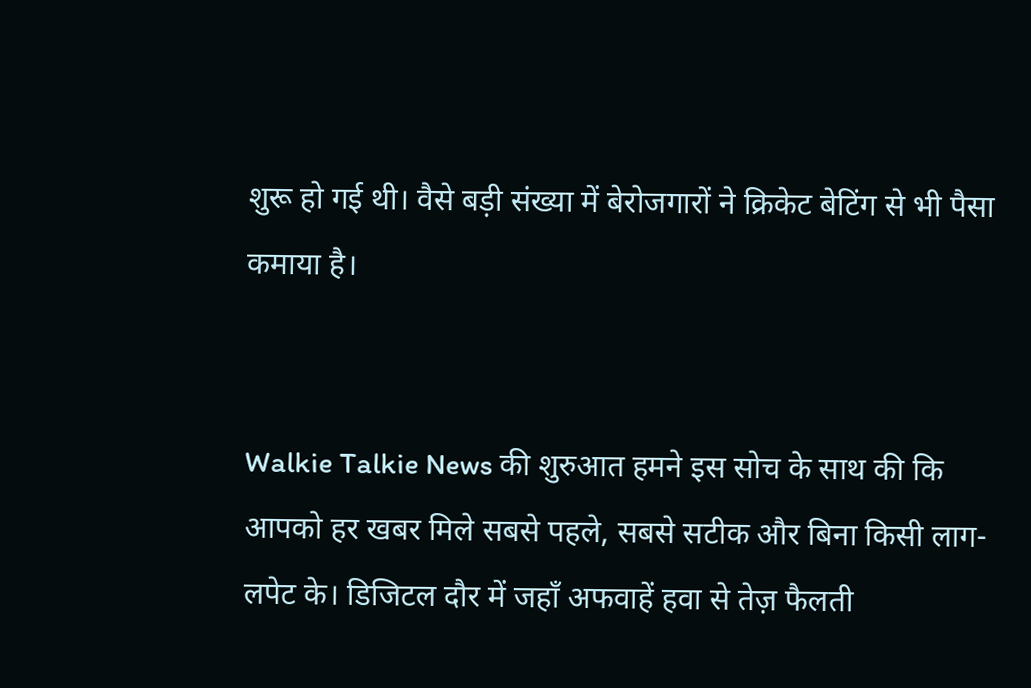शुरू हो गई थी। वैसे बड़ी संख्या में बेरोजगारों ने क्रिकेट बेटिंग से भी पैसा कमाया है।


Walkie Talkie News की शुरुआत हमने इस सोच के साथ की कि आपको हर खबर मिले सबसे पहले, सबसे सटीक और बिना किसी लाग-लपेट के। डिजिटल दौर में जहाँ अफवाहें हवा से तेज़ फैलती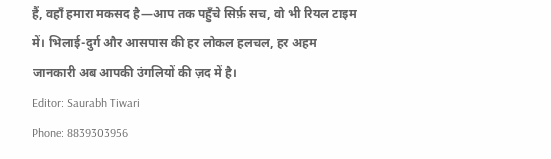हैं, वहाँ हमारा मकसद है—आप तक पहुँचे सिर्फ़ सच, वो भी रियल टाइम में। भिलाई-दुर्ग और आसपास की हर लोकल हलचल, हर अहम जानकारी अब आपकी उंगलियों की ज़द में है।
Editor: Saurabh Tiwari
Phone: 8839303956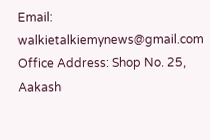Email: walkietalkiemynews@gmail.com
Office Address: Shop No. 25, Aakash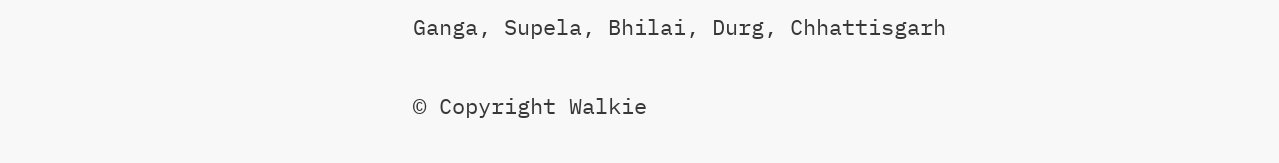Ganga, Supela, Bhilai, Durg, Chhattisgarh

© Copyright Walkie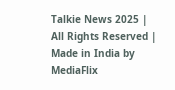Talkie News 2025 | All Rights Reserved | Made in India by MediaFlix